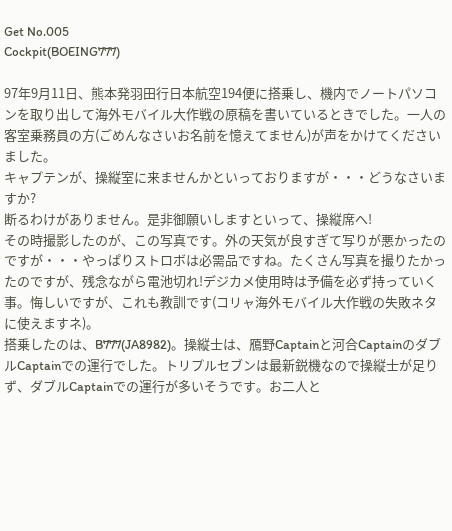Get No.005
Cockpit(BOEING777)

97年9月11日、熊本発羽田行日本航空194便に搭乗し、機内でノートパソコンを取り出して海外モバイル大作戦の原稿を書いているときでした。一人の客室乗務員の方(ごめんなさいお名前を憶えてません)が声をかけてくださいました。
キャプテンが、操縦室に来ませんかといっておりますが・・・どうなさいますか?
断るわけがありません。是非御願いしますといって、操縦席へ!
その時撮影したのが、この写真です。外の天気が良すぎて写りが悪かったのですが・・・やっぱりストロボは必需品ですね。たくさん写真を撮りたかったのですが、残念ながら電池切れ!デジカメ使用時は予備を必ず持っていく事。悔しいですが、これも教訓です(コリャ海外モバイル大作戦の失敗ネタに使えますネ)。
搭乗したのは、B777(JA8982)。操縦士は、鴈野Captainと河合CaptainのダブルCaptainでの運行でした。トリプルセブンは最新鋭機なので操縦士が足りず、ダブルCaptainでの運行が多いそうです。お二人と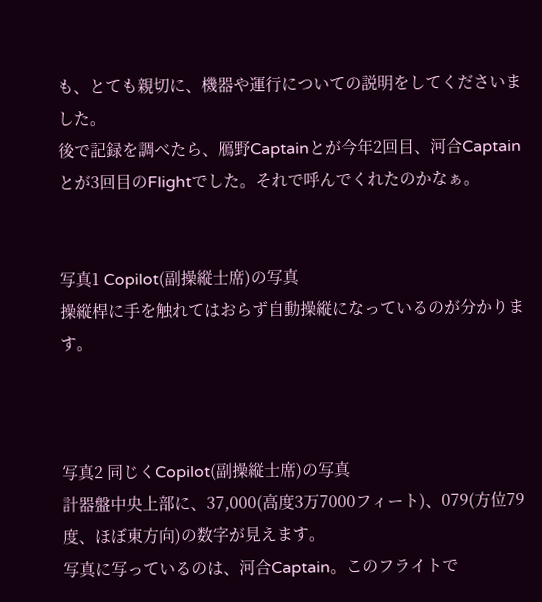も、とても親切に、機器や運行についての説明をしてくださいました。
後で記録を調べたら、鴈野Captainとが今年2回目、河合Captainとが3回目のFlightでした。それで呼んでくれたのかなぁ。


写真1 Copilot(副操縦士席)の写真
操縦桿に手を触れてはおらず自動操縦になっているのが分かります。



写真2 同じくCopilot(副操縦士席)の写真
計器盤中央上部に、37,000(高度3万7000フィート)、079(方位79度、ほぼ東方向)の数字が見えます。
写真に写っているのは、河合Captain。このフライトで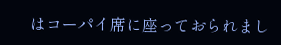はコーパイ席に座っておられまし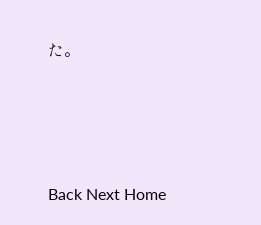た。




Back Next Home